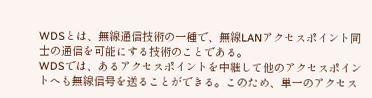WDSとは、無線通信技術の一種で、無線LANアクセスポイント同士の通信を可能にする技術のことである。
WDSでは、あるアクセスポイントを中継して他のアクセスポイントへも無線信号を送ることができる。このため、単一のアクセス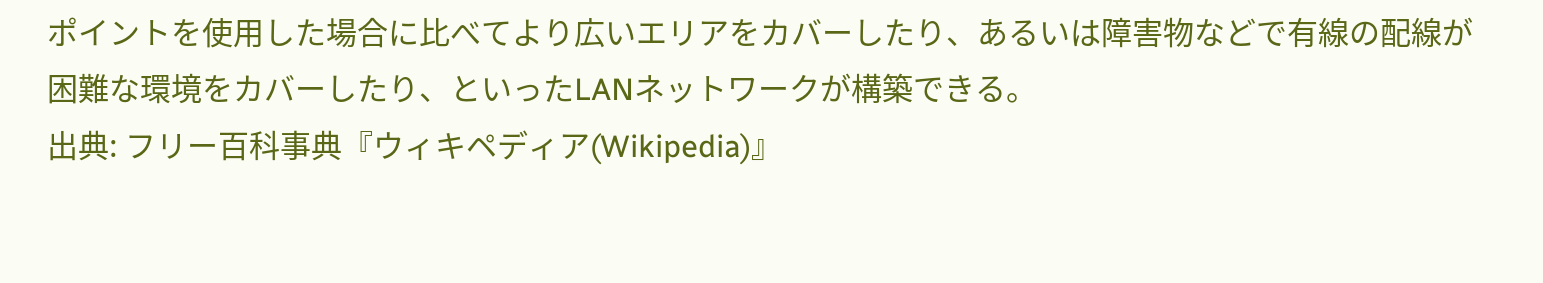ポイントを使用した場合に比べてより広いエリアをカバーしたり、あるいは障害物などで有線の配線が困難な環境をカバーしたり、といったLANネットワークが構築できる。
出典: フリー百科事典『ウィキペディア(Wikipedia)』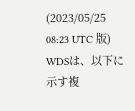(2023/05/25 08:23 UTC 版)
WDSは、以下に示す複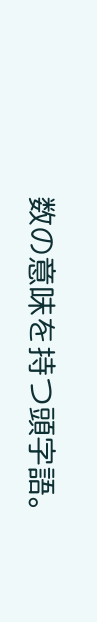数の意味を持つ頭字語。